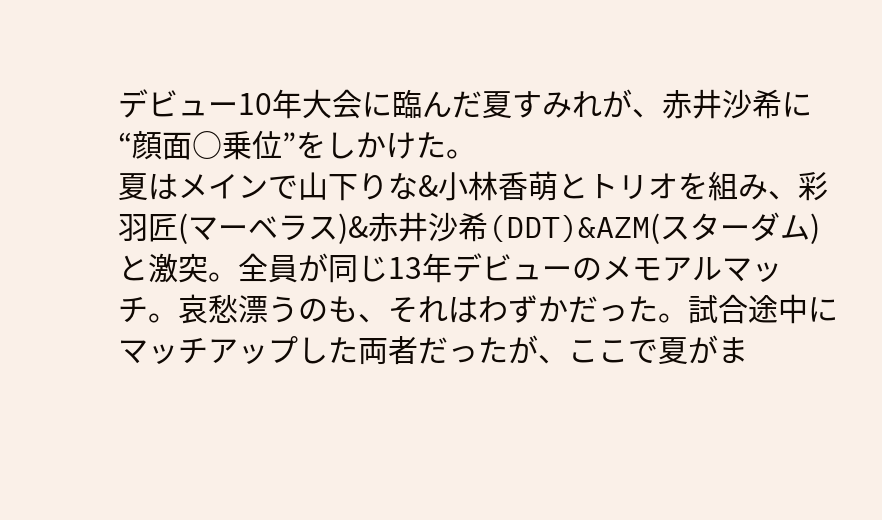デビュー10年大会に臨んだ夏すみれが、赤井沙希に“顔面○乗位”をしかけた。
夏はメインで山下りな&小林香萌とトリオを組み、彩羽匠(マーベラス)&赤井沙希(DDT)&AZM(スターダム)と激突。全員が同じ13年デビューのメモアルマッチ。哀愁漂うのも、それはわずかだった。試合途中にマッチアップした両者だったが、ここで夏がま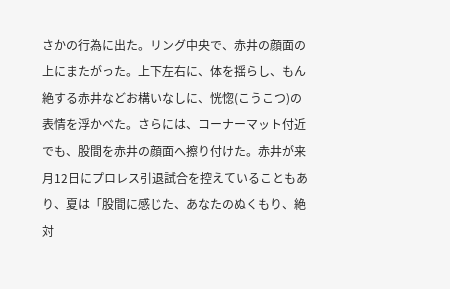さかの行為に出た。リング中央で、赤井の顔面の上にまたがった。上下左右に、体を揺らし、もん絶する赤井などお構いなしに、恍惚(こうこつ)の表情を浮かべた。さらには、コーナーマット付近でも、股間を赤井の顔面へ擦り付けた。赤井が来月12日にプロレス引退試合を控えていることもあり、夏は「股間に感じた、あなたのぬくもり、絶対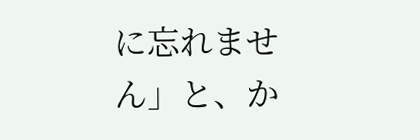に忘れません」と、か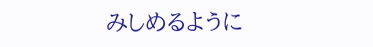みしめるように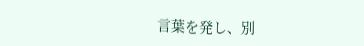言葉を発し、別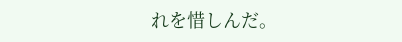れを惜しんだ。